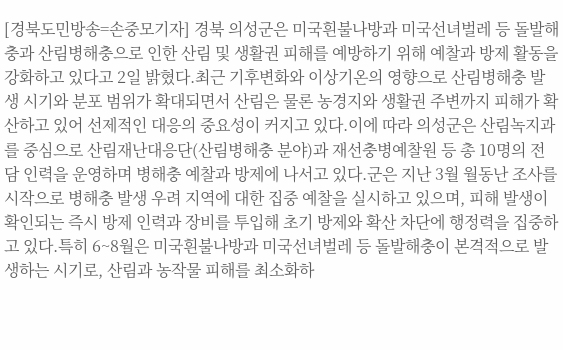[경북도민방송=손중모기자] 경북 의성군은 미국흰불나방과 미국선녀벌레 등 돌발해충과 산림병해충으로 인한 산림 및 생활권 피해를 예방하기 위해 예찰과 방제 활동을 강화하고 있다고 2일 밝혔다.최근 기후변화와 이상기온의 영향으로 산림병해충 발생 시기와 분포 범위가 확대되면서 산림은 물론 농경지와 생활권 주변까지 피해가 확산하고 있어 선제적인 대응의 중요성이 커지고 있다.이에 따라 의성군은 산림녹지과를 중심으로 산림재난대응단(산림병해충 분야)과 재선충병예찰원 등 총 10명의 전담 인력을 운영하며 병해충 예찰과 방제에 나서고 있다.군은 지난 3월 월동난 조사를 시작으로 병해충 발생 우려 지역에 대한 집중 예찰을 실시하고 있으며, 피해 발생이 확인되는 즉시 방제 인력과 장비를 투입해 초기 방제와 확산 차단에 행정력을 집중하고 있다.특히 6~8월은 미국흰불나방과 미국선녀벌레 등 돌발해충이 본격적으로 발생하는 시기로, 산림과 농작물 피해를 최소화하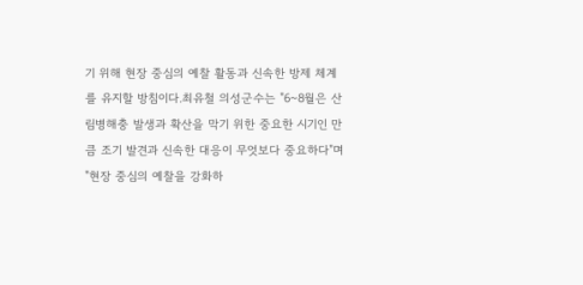기 위해 현장 중심의 예찰 활동과 신속한 방제 체계를 유지할 방침이다.최유철 의성군수는 "6~8월은 산림병해충 발생과 확산을 막기 위한 중요한 시기인 만큼 조기 발견과 신속한 대응이 무엇보다 중요하다"며 "현장 중심의 예찰을 강화하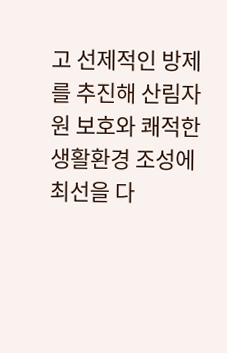고 선제적인 방제를 추진해 산림자원 보호와 쾌적한 생활환경 조성에 최선을 다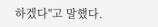하겠다"고 말했다.